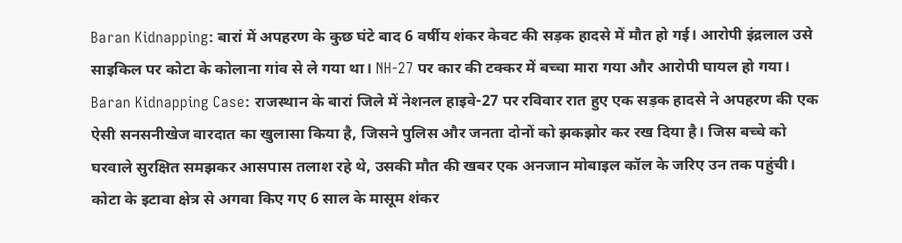Baran Kidnapping: बारां में अपहरण के कुछ घंटे बाद 6 वर्षीय शंकर केवट की सड़क हादसे में मौत हो गई। आरोपी इंद्रलाल उसे साइकिल पर कोटा के कोलाना गांव से ले गया था। NH-27 पर कार की टक्कर में बच्चा मारा गया और आरोपी घायल हो गया।
Baran Kidnapping Case: राजस्थान के बारां जिले में नेशनल हाइवे-27 पर रविवार रात हुए एक सड़क हादसे ने अपहरण की एक ऐसी सनसनीखेज वारदात का खुलासा किया है, जिसने पुलिस और जनता दोनों को झकझोर कर रख दिया है। जिस बच्चे को घरवाले सुरक्षित समझकर आसपास तलाश रहे थे, उसकी मौत की खबर एक अनजान मोबाइल कॉल के जरिए उन तक पहुंची।
कोटा के इटावा क्षेत्र से अगवा किए गए 6 साल के मासूम शंकर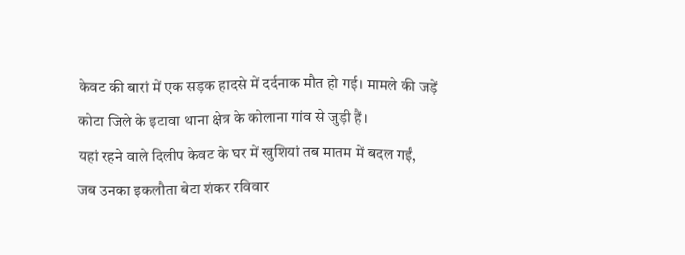केवट की बारां में एक सड़क हादसे में दर्दनाक मौत हो गई। मामले की जड़ें कोटा जिले के इटावा थाना क्षेत्र के कोलाना गांव से जुड़ी हैं।
यहां रहने वाले दिलीप केवट के घर में खुशियां तब मातम में बदल गईं, जब उनका इकलौता बेटा शंकर रविवार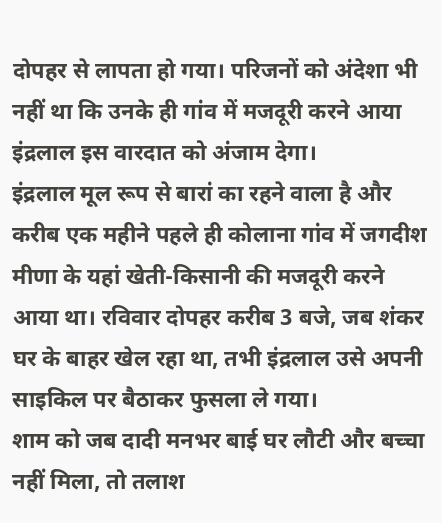दोपहर से लापता हो गया। परिजनों को अंदेशा भी नहीं था कि उनके ही गांव में मजदूरी करने आया इंद्रलाल इस वारदात को अंजाम देगा।
इंद्रलाल मूल रूप से बारां का रहने वाला है और करीब एक महीने पहले ही कोलाना गांव में जगदीश मीणा के यहां खेती-किसानी की मजदूरी करने आया था। रविवार दोपहर करीब 3 बजे, जब शंकर घर के बाहर खेल रहा था, तभी इंद्रलाल उसे अपनी साइकिल पर बैठाकर फुसला ले गया।
शाम को जब दादी मनभर बाई घर लौटी और बच्चा नहीं मिला, तो तलाश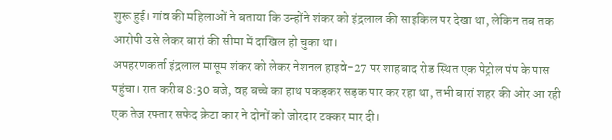शुरू हुई। गांव की महिलाओं ने बताया कि उन्होंने शंकर को इंद्रलाल की साइकिल पर देखा था, लेकिन तब तक आरोपी उसे लेकर बारां की सीमा में दाखिल हो चुका था।
अपहरणकर्ता इंद्रलाल मासूम शंकर को लेकर नेशनल हाइवे-27 पर शाहबाद रोड स्थित एक पेट्रोल पंप के पास पहुंचा। रात करीब 8:30 बजे, वह बच्चे का हाथ पकड़कर सड़क पार कर रहा था, तभी बारां शहर की ओर आ रही एक तेज रफ्तार सफेद क्रेटा कार ने दोनों को जोरदार टक्कर मार दी।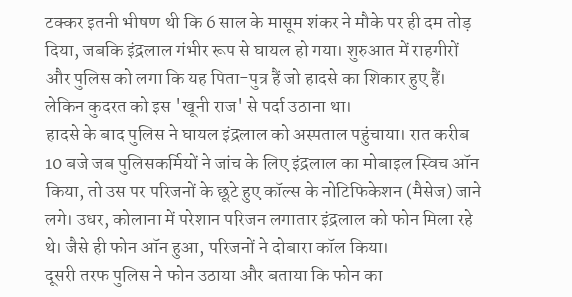टक्कर इतनी भीषण थी कि 6 साल के मासूम शंकर ने मौके पर ही दम तोड़ दिया, जबकि इंद्रलाल गंभीर रूप से घायल हो गया। शुरुआत में राहगीरों और पुलिस को लगा कि यह पिता-पुत्र हैं जो हादसे का शिकार हुए हैं। लेकिन कुदरत को इस 'खूनी राज' से पर्दा उठाना था।
हादसे के बाद पुलिस ने घायल इंद्रलाल को अस्पताल पहुंचाया। रात करीब 10 बजे जब पुलिसकर्मियों ने जांच के लिए इंद्रलाल का मोबाइल स्विच ऑन किया, तो उस पर परिजनों के छूटे हुए कॉल्स के नोटिफिकेशन (मैसेज) जाने लगे। उधर, कोलाना में परेशान परिजन लगातार इंद्रलाल को फोन मिला रहे थे। जैसे ही फोन ऑन हुआ, परिजनों ने दोबारा कॉल किया।
दूसरी तरफ पुलिस ने फोन उठाया और बताया कि फोन का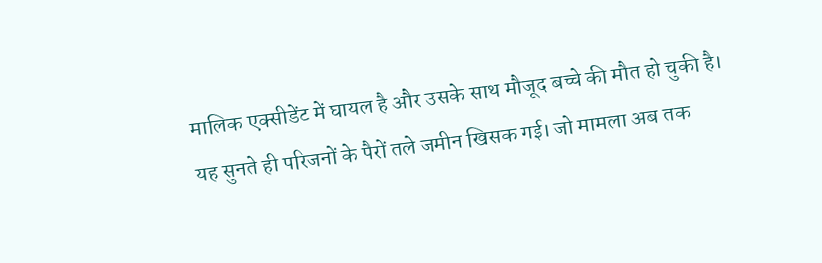मालिक एक्सीडेंट में घायल है और उसके साथ मौजूद बच्चे की मौत हो चुकी है। यह सुनते ही परिजनों के पैरों तले जमीन खिसक गई। जो मामला अब तक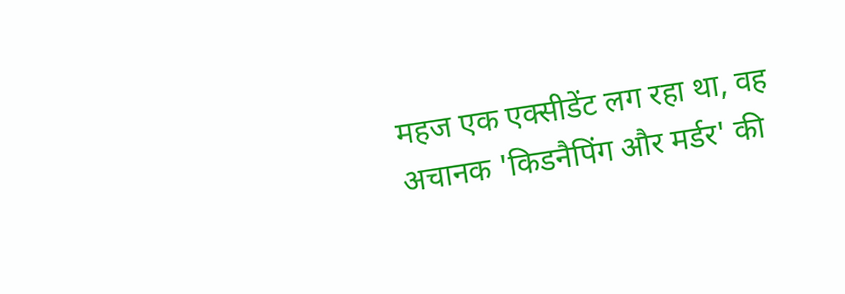महज एक एक्सीडेंट लग रहा था, वह अचानक 'किडनैपिंग और मर्डर' की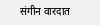संगीन वारदात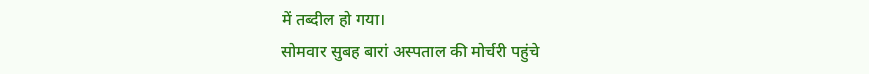में तब्दील हो गया।
सोमवार सुबह बारां अस्पताल की मोर्चरी पहुंचे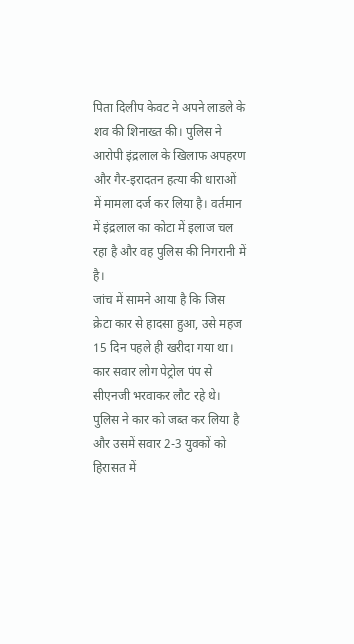पिता दिलीप केवट ने अपने लाडले के शव की शिनाख्त की। पुलिस ने आरोपी इंद्रलाल के खिलाफ अपहरण और गैर-इरादतन हत्या की धाराओं में मामला दर्ज कर लिया है। वर्तमान में इंद्रलाल का कोटा में इलाज चल रहा है और वह पुलिस की निगरानी में है।
जांच में सामने आया है कि जिस क्रेटा कार से हादसा हुआ, उसे महज 15 दिन पहले ही खरीदा गया था। कार सवार लोग पेट्रोल पंप से सीएनजी भरवाकर लौट रहे थे। पुलिस ने कार को जब्त कर लिया है और उसमें सवार 2-3 युवकों को हिरासत में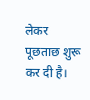लेकर पूछताछ शुरू कर दी है।